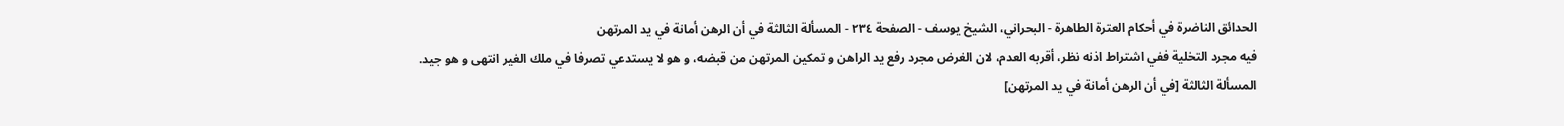الحدائق الناضرة في أحكام العترة الطاهرة - البحراني، الشيخ يوسف - الصفحة ٢٣٤ - المسألة الثالثة في أن الرهن أمانة في يد المرتهن
فيه مجرد التخلية ففي اشتراط اذنه نظر، أقربه العدم، لان الغرض مجرد رفع يد الراهن و تمكين المرتهن من قبضه، و هو لا يستدعي تصرفا في ملك الغير انتهى و هو جيد.
المسألة الثالثة [في أن الرهن أمانة في يد المرتهن]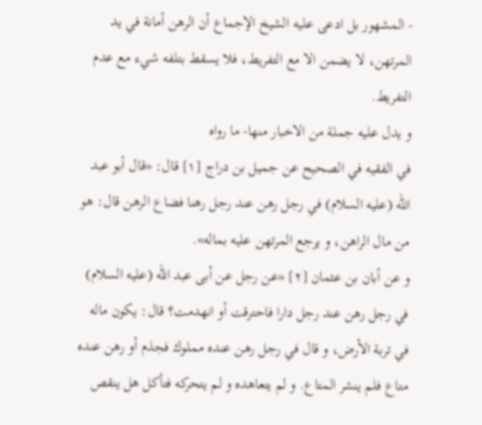- المشهور بل ادعى عليه الشيخ الإجماع أن الرهن أمانة في يد المرتهن، لا يضمن الا مع التفريط، فلا يسقط بتلفه شيء مع عدم التفريط.
و يدل عليه جملة من الاخبار منها- ما رواه
في الفقيه في الصحيح عن جميل بن دراج [١] قال: «قال أبو عبد الله (عليه السلام) في رجل رهن عند رجل رهنا فضاع الرهن قال: هو من مال الراهن، و يرجع المرتهن عليه بماله».
و عن أبان بن عثمان [٢] «عن رجل عن أبى عبد الله (عليه السلام) في رجل رهن عند رجل دارا فاحترقت أو انهدمت؟ قال: يكون ماله في تربة الأرض، و قال في رجل رهن عنده مملوك فجذم أو رهن عنده متاع فلم ينشر المتاع. و لم يتعاهده و لم يتحركه فتأكل هل ينقص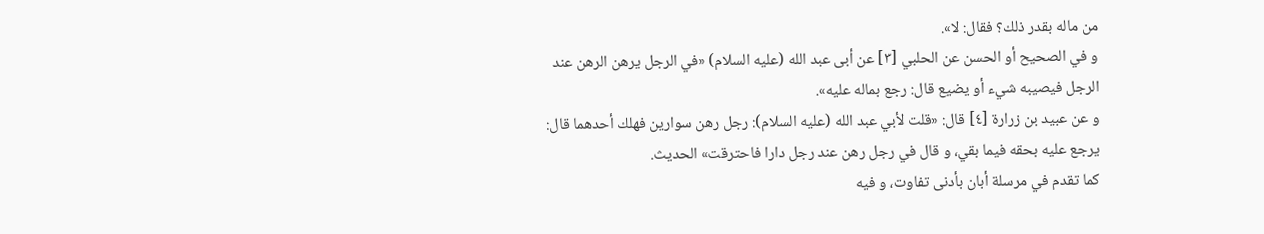من ماله بقدر ذلك؟ فقال: لا».
و في الصحيح أو الحسن عن الحلبي [٣] عن أبى عبد الله (عليه السلام) «في الرجل يرهن الرهن عند الرجل فيصيبه شيء أو يضيع قال: رجع بماله عليه».
و عن عبيد بن زرارة [٤] قال: «قلت لأبي عبد الله (عليه السلام): رجل رهن سوارين فهلك أحدهما قال: يرجع عليه بحقه فيما بقي، و قال في رجل رهن عند رجل دارا فاحترقت» الحديث.
كما تقدم في مرسلة أبان بأدنى تفاوت، و فيه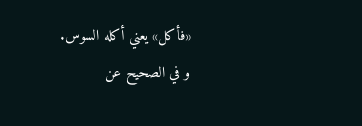«فأكل» يعني أكله السوس.
و في الصحيح عن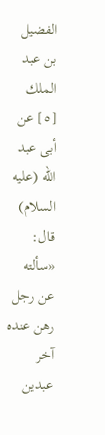الفضيل بن عبد الملك [٥] عن أبى عبد الله (عليه السلام) قال: «سألته عن رجل رهن عنده آخر عبدين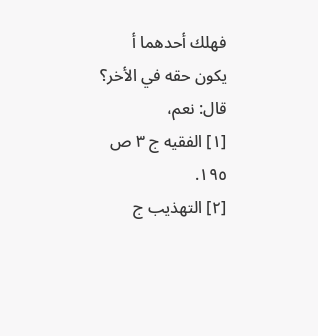فهلك أحدهما أ يكون حقه في الأخر؟ قال: نعم،
[١] الفقيه ج ٣ ص ١٩٥.
[٢] التهذيب ج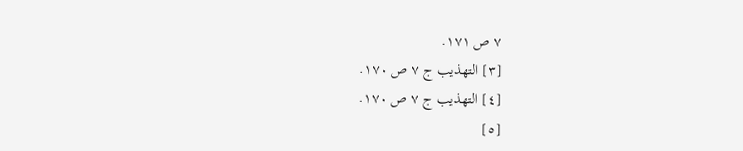٧ ص ١٧١.
[٣] التهذيب ج ٧ ص ١٧٠.
[٤] التهذيب ج ٧ ص ١٧٠.
[٥]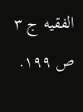الفقيه ج ٣ ص ١٩٩.